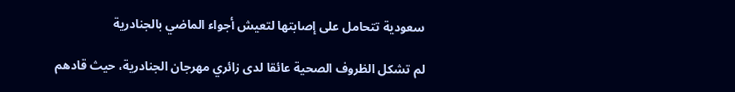سعودية تتحامل على إصابتها لتعيش أجواء الماضي بالجنادرية

لم تشكل الظروف الصحية عائقا لدى زائري مهرجان الجنادرية، حيث قادهم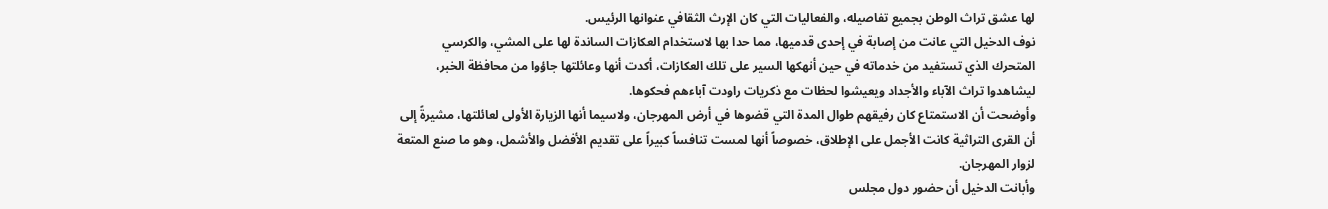لها عشق تراث الوطن بجميع تفاصيله، والفعاليات التي كان الإرث الثقافي عنوانها الرئيس.
نوف الدخيل التي عانت من إصابة في إحدى قدميها، مما حدا بها لاستخدام العكازات الساندة لها على المشي، والكرسي المتحرك الذي تستفيد من خدماته في حين أنهكها السير على تلك العكازات، أكدت أنها وعائلتها جاؤوا من محافظة الخبر، ليشاهدوا تراث الآباء والأجداد ويعيشوا لحظات مع ذكريات راودت آباءهم فحكوها.
وأوضحت أن الاستمتاع كان رفيقهم طوال المدة التي قضوها في أرض المهرجان، ولاسيما أنها الزيارة الأولى لعائلتها، مشيرةً إلى أن القرى التراثية كانت الأجمل على الإطلاق، خصوصاً أنها لمست تنافساً كبيراً على تقديم الأفضل والأشمل، وهو ما صنع المتعة لزوار المهرجان.
وأبانت الدخيل أن حضور دول مجلس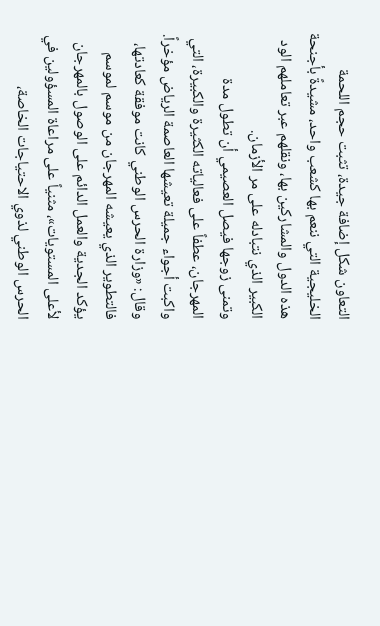التعاون شكل إضافة جيدة، تثبت حجم اللحمة الخليجية التي ننعم بها كشعب واحد، مشيدةً بأجنحة هذه الدول والمشاركين بها، ونقلهم عبر تعاملهم الود الكبير الذي نتبادله على مر الأزمان.
وتمنى زوجها فيصل العصيمي أن تطول مدة المهرجان، عطفاً على فعالياته الكثيرة والكبيرة، التي واكبت أجواء جميلة تعيشها العاصمة الرياض مؤخراً.
وقال: «وزارة الحرس الوطني كانت موفقة كعادتها، فالتطوير الذي يعيشه المهرجان من موسم لموسم يؤكد الجدية والعمل الدائم على الوصول بالمهرجان لأعلى المستويات»، مثنياً على مراعاة المسؤولين في الحرس الوطني لذوي الاحتياجات الخاصة،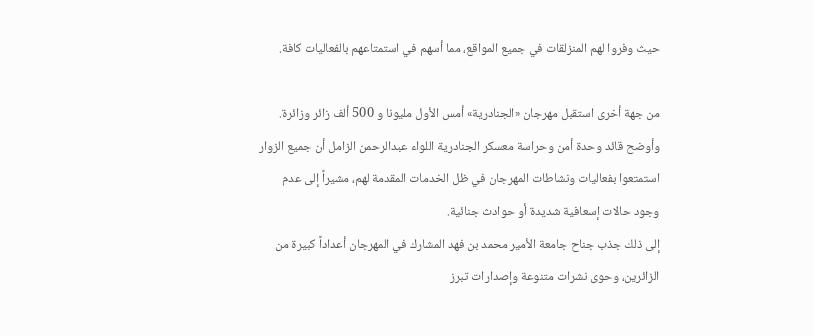حيث وفروا لهم المنزلقات في جميع المواقع، مما أسهم في استمتاعهم بالفعاليات كافة.

من جهة أخرى استقبل مهرجان «الجنادرية» أمس الأول مليونا و 500 ألف زائر وزائرة.
وأوضح قائد وحدة أمن وحراسة معسكر الجنادرية اللواء عبدالرحمن الزامل أن جميع الزوار استمتعوا بفعاليات ونشاطات المهرجان في ظل الخدمات المقدمة لهم، مشيراً إلى عدم وجود حالات إسعافية شديدة أو حوادث جنائية.
إلى ذلك جذب جناح جامعة الأمير محمد بن فهد المشارك في المهرجان أعداداً كبيرة من الزائرين، وحوى نشرات متنوعة وإصدارات تبرز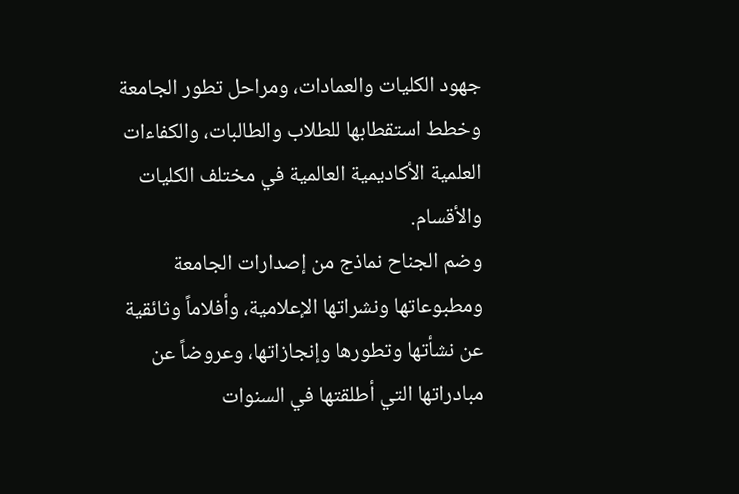جهود الكليات والعمادات، ومراحل تطور الجامعة وخطط استقطابها للطلاب والطالبات، والكفاءات العلمية الأكاديمية العالمية في مختلف الكليات والأقسام.
وضم الجناح نماذج من إصدارات الجامعة ومطبوعاتها ونشراتها الإعلامية، وأفلاماً وثائقية عن نشأتها وتطورها وإنجازاتها، وعروضاً عن مبادراتها التي أطلقتها في السنوات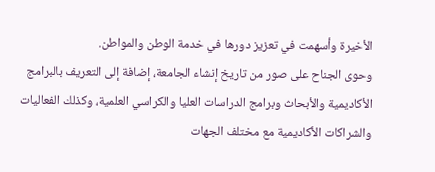الأخيرة وأسهمت في تعزيز دورها في خدمة الوطن والمواطن.
وحوى الجناح على صور من تاريخ إنشاء الجامعة، إضافة إلى التعريف بالبرامج الأكاديمية والأبحاث وبرامج الدراسات العليا والكراسي العلمية، وكذلك الفعاليات والشراكات الأكاديمية مع مختلف الجهات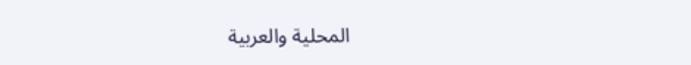المحلية والعربية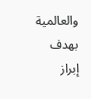والعالمية بهدف إبراز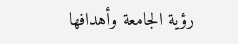رؤية الجامعة وأهدافها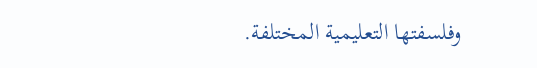وفلسفتها التعليمية المختلفة.